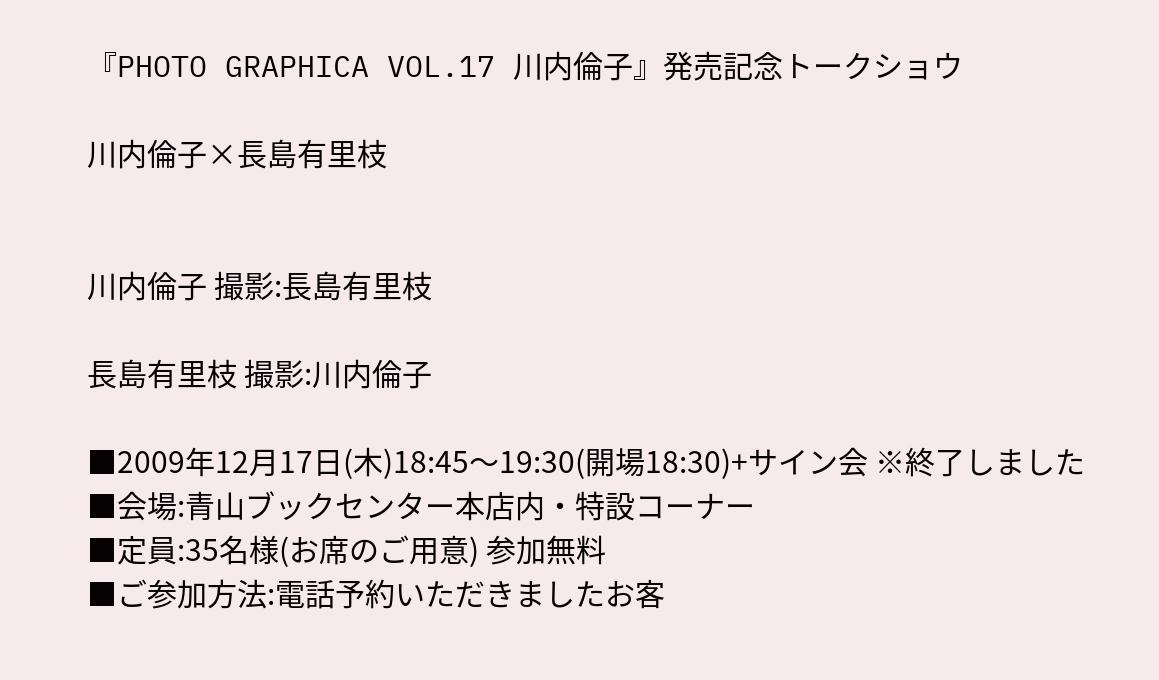『PHOTO GRAPHICA VOL.17 川内倫子』発売記念トークショウ

川内倫子×長島有里枝


川内倫子 撮影:長島有里枝

長島有里枝 撮影:川内倫子

■2009年12月17日(木)18:45〜19:30(開場18:30)+サイン会 ※終了しました
■会場:青山ブックセンター本店内・特設コーナー
■定員:35名様(お席のご用意) 参加無料
■ご参加方法:電話予約いただきましたお客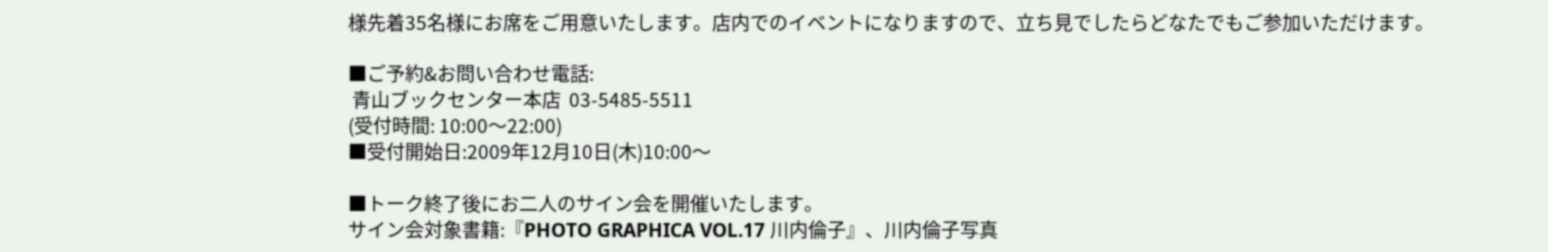様先着35名様にお席をご用意いたします。店内でのイベントになりますので、立ち見でしたらどなたでもご参加いただけます。

■ご予約&お問い合わせ電話:
 青山ブックセンター本店  03-5485-5511
(受付時間: 10:00〜22:00)
■受付開始日:2009年12月10日(木)10:00〜

■トーク終了後にお二人のサイン会を開催いたします。
サイン会対象書籍:『PHOTO GRAPHICA VOL.17 川内倫子』、川内倫子写真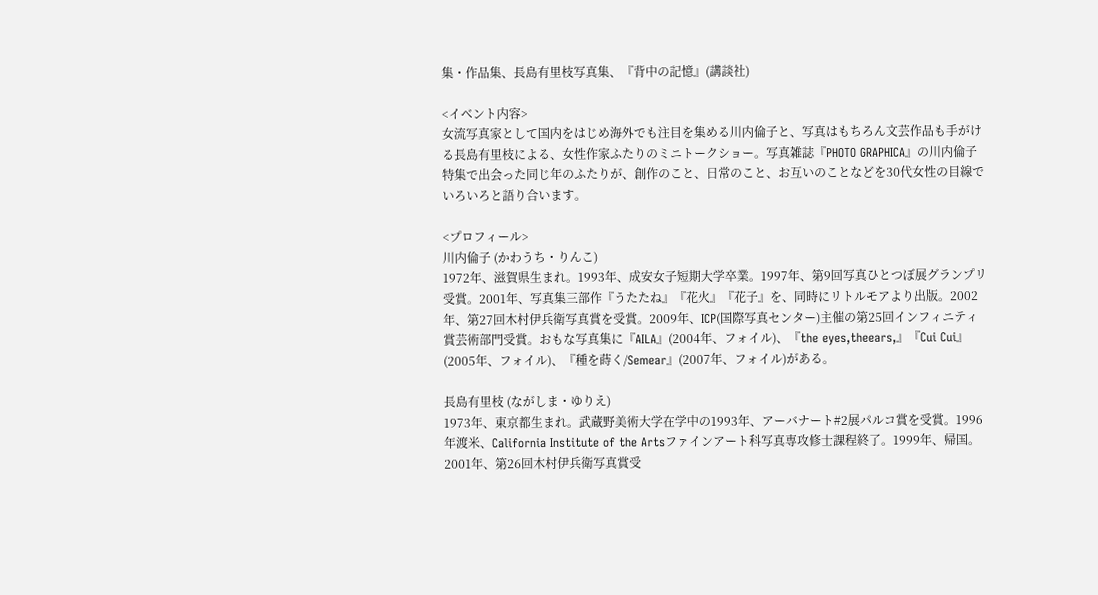集・作品集、長島有里枝写真集、『背中の記憶』(講談社)

<イベント内容>
女流写真家として国内をはじめ海外でも注目を集める川内倫子と、写真はもちろん文芸作品も手がける長島有里枝による、女性作家ふたりのミニトークショー。写真雑誌『PHOTO GRAPHICA』の川内倫子特集で出会った同じ年のふたりが、創作のこと、日常のこと、お互いのことなどを30代女性の目線でいろいろと語り合います。

<プロフィール>
川内倫子 (かわうち・りんこ)
1972年、滋賀県生まれ。1993年、成安女子短期大学卒業。1997年、第9回写真ひとつぼ展グランプリ受賞。2001年、写真集三部作『うたたね』『花火』『花子』を、同時にリトルモアより出版。2002年、第27回木村伊兵衛写真賞を受賞。2009年、ICP(国際写真センター)主催の第25回インフィニティ賞芸術部門受賞。おもな写真集に『AILA』(2004年、フォイル)、『the eyes,theears,』『Cui Cui』(2005年、フォイル)、『種を蒔く/Semear』(2007年、フォイル)がある。

長島有里枝 (ながしま・ゆりえ)
1973年、東京都生まれ。武蔵野美術大学在学中の1993年、アーバナート#2展パルコ賞を受賞。1996年渡米、California Institute of the Artsファインアート科写真専攻修士課程終了。1999年、帰国。2001年、第26回木村伊兵衛写真賞受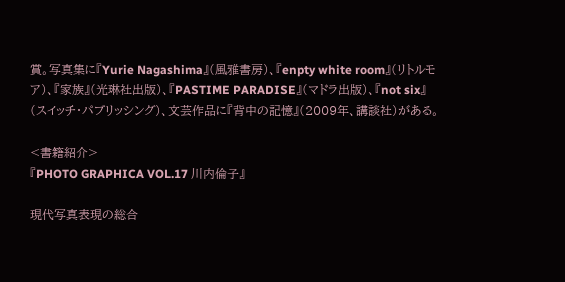賞。写真集に『Yurie Nagashima』(風雅書房)、『enpty white room』(リトルモア)、『家族』(光琳社出版)、『PASTIME PARADISE』(マドラ出版)、『not six』(スイッチ・パブリッシング)、文芸作品に『背中の記憶』(2009年、講談社)がある。

<書籍紹介>
『PHOTO GRAPHICA VOL.17 川内倫子』

現代写真表現の総合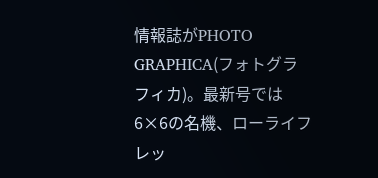情報誌がPHOTO GRAPHICA(フォトグラフィカ)。最新号では6×6の名機、ローライフレッ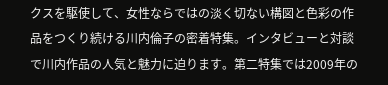クスを駆使して、女性ならではの淡く切ない構図と色彩の作品をつくり続ける川内倫子の密着特集。インタビューと対談で川内作品の人気と魅力に迫ります。第二特集では2009年の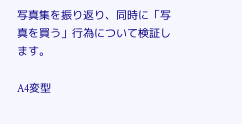写真集を振り返り、同時に「写真を買う」行為について検証します。

A4変型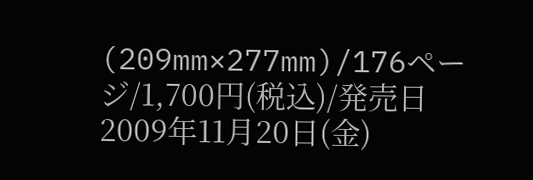(209mm×277mm)/176ページ/1,700円(税込)/発売日2009年11月20日(金)